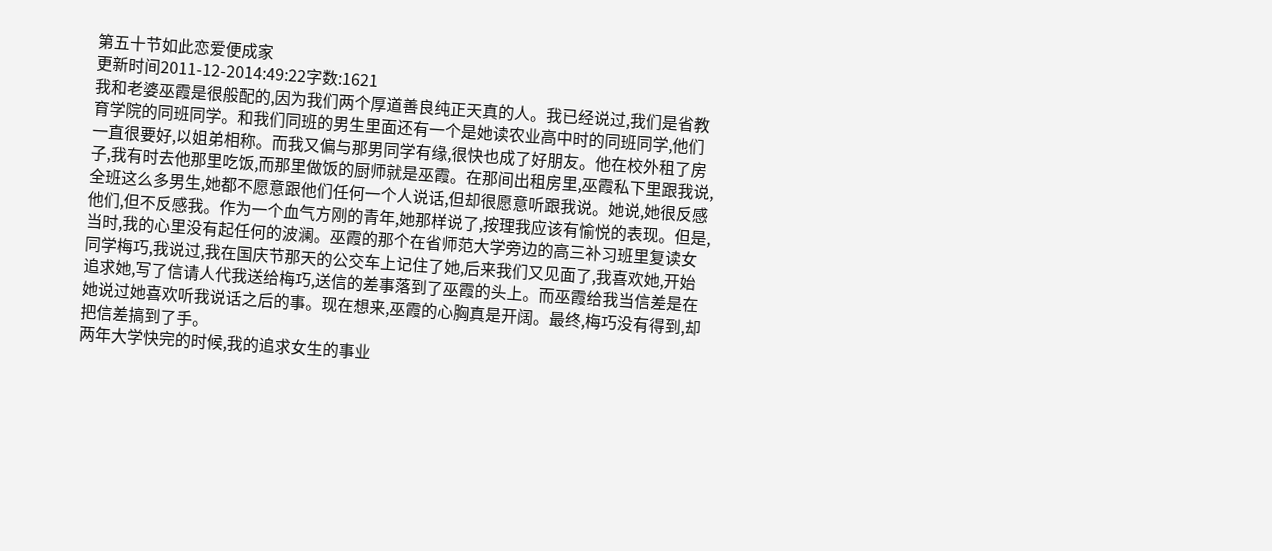第五十节如此恋爱便成家
更新时间2011-12-2014:49:22字数:1621
我和老婆巫霞是很般配的,因为我们两个厚道善良纯正天真的人。我已经说过,我们是省教育学院的同班同学。和我们同班的男生里面还有一个是她读农业高中时的同班同学,他们一直很要好,以姐弟相称。而我又偏与那男同学有缘,很快也成了好朋友。他在校外租了房子,我有时去他那里吃饭,而那里做饭的厨师就是巫霞。在那间出租房里,巫霞私下里跟我说,全班这么多男生,她都不愿意跟他们任何一个人说话,但却很愿意听跟我说。她说,她很反感他们,但不反感我。作为一个血气方刚的青年,她那样说了,按理我应该有愉悦的表现。但是,当时,我的心里没有起任何的波澜。巫霞的那个在省师范大学旁边的高三补习班里复读女同学梅巧,我说过,我在国庆节那天的公交车上记住了她,后来我们又见面了,我喜欢她,开始追求她,写了信请人代我送给梅巧,送信的差事落到了巫霞的头上。而巫霞给我当信差是在她说过她喜欢听我说话之后的事。现在想来,巫霞的心胸真是开阔。最终,梅巧没有得到,却把信差搞到了手。
两年大学快完的时候,我的追求女生的事业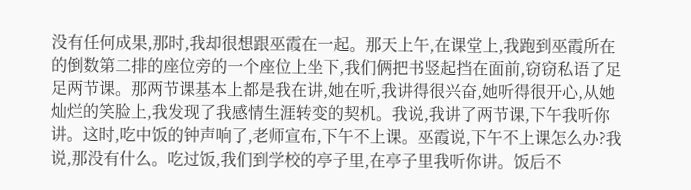没有任何成果,那时,我却很想跟巫霞在一起。那天上午,在课堂上,我跑到巫霞所在的倒数第二排的座位旁的一个座位上坐下,我们俩把书竖起挡在面前,窃窃私语了足足两节课。那两节课基本上都是我在讲,她在听,我讲得很兴奋,她听得很开心,从她灿烂的笑脸上,我发现了我感情生涯转变的契机。我说,我讲了两节课,下午我听你讲。这时,吃中饭的钟声响了,老师宣布,下午不上课。巫霞说,下午不上课怎么办?我说,那没有什么。吃过饭,我们到学校的亭子里,在亭子里我听你讲。饭后不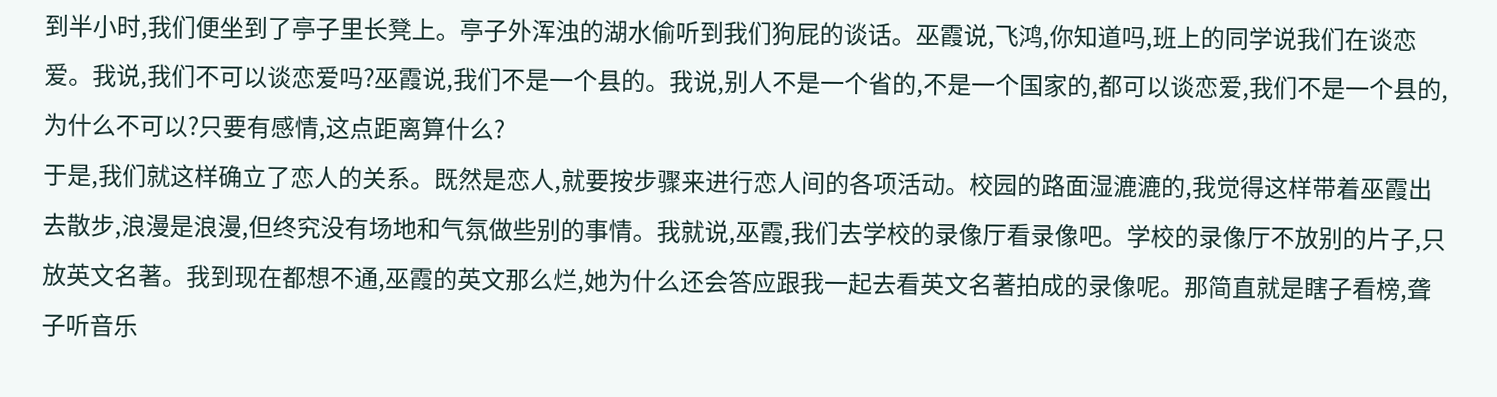到半小时,我们便坐到了亭子里长凳上。亭子外浑浊的湖水偷听到我们狗屁的谈话。巫霞说,飞鸿,你知道吗,班上的同学说我们在谈恋爱。我说,我们不可以谈恋爱吗?巫霞说,我们不是一个县的。我说,别人不是一个省的,不是一个国家的,都可以谈恋爱,我们不是一个县的,为什么不可以?只要有感情,这点距离算什么?
于是,我们就这样确立了恋人的关系。既然是恋人,就要按步骤来进行恋人间的各项活动。校园的路面湿漉漉的,我觉得这样带着巫霞出去散步,浪漫是浪漫,但终究没有场地和气氛做些别的事情。我就说,巫霞,我们去学校的录像厅看录像吧。学校的录像厅不放别的片子,只放英文名著。我到现在都想不通,巫霞的英文那么烂,她为什么还会答应跟我一起去看英文名著拍成的录像呢。那简直就是瞎子看榜,聋子听音乐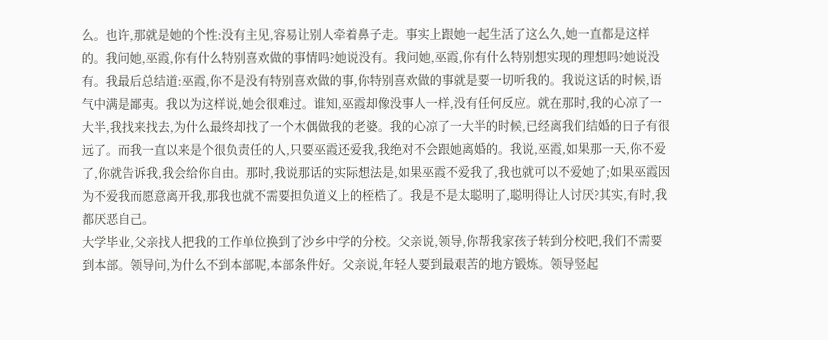么。也许,那就是她的个性:没有主见,容易让别人牵着鼻子走。事实上跟她一起生活了这么久,她一直都是这样的。我问她,巫霞,你有什么特别喜欢做的事情吗?她说没有。我问她,巫霞,你有什么特别想实现的理想吗?她说没有。我最后总结道:巫霞,你不是没有特别喜欢做的事,你特别喜欢做的事就是要一切听我的。我说这话的时候,语气中满是鄙夷。我以为这样说,她会很难过。谁知,巫霞却像没事人一样,没有任何反应。就在那时,我的心凉了一大半,我找来找去,为什么最终却找了一个木偶做我的老婆。我的心凉了一大半的时候,已经离我们结婚的日子有很远了。而我一直以来是个很负责任的人,只要巫霞还爱我,我绝对不会跟她离婚的。我说,巫霞,如果那一天,你不爱了,你就告诉我,我会给你自由。那时,我说那话的实际想法是,如果巫霞不爱我了,我也就可以不爱她了;如果巫霞因为不爱我而愿意离开我,那我也就不需要担负道义上的桎梏了。我是不是太聪明了,聪明得让人讨厌?其实,有时,我都厌恶自己。
大学毕业,父亲找人把我的工作单位换到了沙乡中学的分校。父亲说,领导,你帮我家孩子转到分校吧,我们不需要到本部。领导问,为什么不到本部呢,本部条件好。父亲说,年轻人要到最艰苦的地方锻炼。领导竖起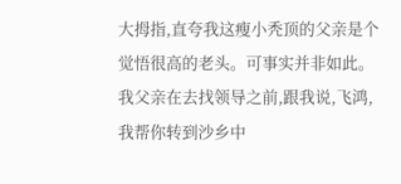大拇指,直夸我这瘦小秃顶的父亲是个觉悟很高的老头。可事实并非如此。我父亲在去找领导之前,跟我说,飞鸿,我帮你转到沙乡中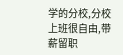学的分校,分校上班很自由,带薪留职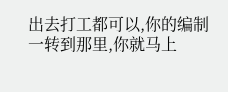出去打工都可以,你的编制一转到那里,你就马上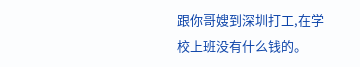跟你哥嫂到深圳打工,在学校上班没有什么钱的。